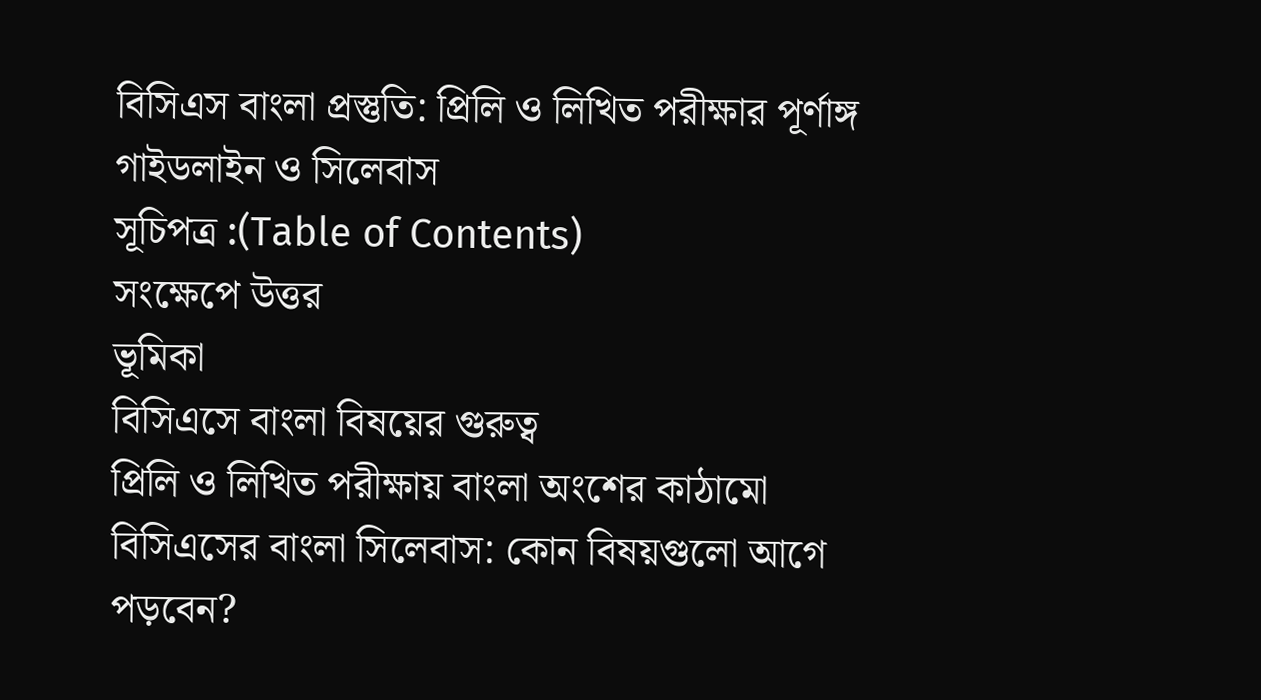বিসিএস বাংলা প্রস্তুতি: প্রিলি ও লিখিত পরীক্ষার পূর্ণাঙ্গ গাইডলাইন ও সিলেবাস
সূচিপত্র :(Table of Contents)
সংক্ষেপে উত্তর
ভূমিকা
বিসিএসে বাংলা বিষয়ের গুরুত্ব
প্রিলি ও লিখিত পরীক্ষায় বাংলা অংশের কাঠামো
বিসিএসের বাংলা সিলেবাস: কোন বিষয়গুলো আগে পড়বেন?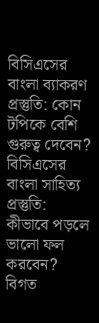বিসিএসের বাংলা ব্যাকরণ প্রস্তুতি: কোন টপিকে বেশি গুরুত্ব দেবেন?
বিসিএসের বাংলা সাহিত্য প্রস্তুতি: কীভাবে পড়লে ভালো ফল করবেন?
বিগত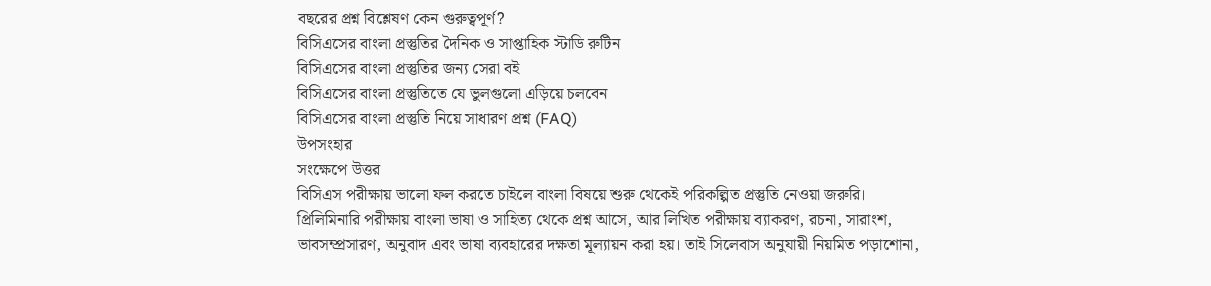বছরের প্রশ্ন বিশ্লেষণ কেন গুরুত্বপূর্ণ?
বিসিএসের বাংলা প্রস্তুতির দৈনিক ও সাপ্তাহিক স্টাডি রুটিন
বিসিএসের বাংলা প্রস্তুতির জন্য সেরা বই
বিসিএসের বাংলা প্রস্তুতিতে যে ভুলগুলো এড়িয়ে চলবেন
বিসিএসের বাংলা প্রস্তুতি নিয়ে সাধারণ প্রশ্ন (FAQ)
উপসংহার
সংক্ষেপে উত্তর
বিসিএস পরীক্ষায় ভালো ফল করতে চাইলে বাংলা বিষয়ে শুরু থেকেই পরিকল্পিত প্রস্তুতি নেওয়া জরুরি। প্রিলিমিনারি পরীক্ষায় বাংলা ভাষা ও সাহিত্য থেকে প্রশ্ন আসে, আর লিখিত পরীক্ষায় ব্যাকরণ, রচনা, সারাংশ, ভাবসম্প্রসারণ, অনুবাদ এবং ভাষা ব্যবহারের দক্ষতা মূল্যায়ন করা হয়। তাই সিলেবাস অনুযায়ী নিয়মিত পড়াশোনা,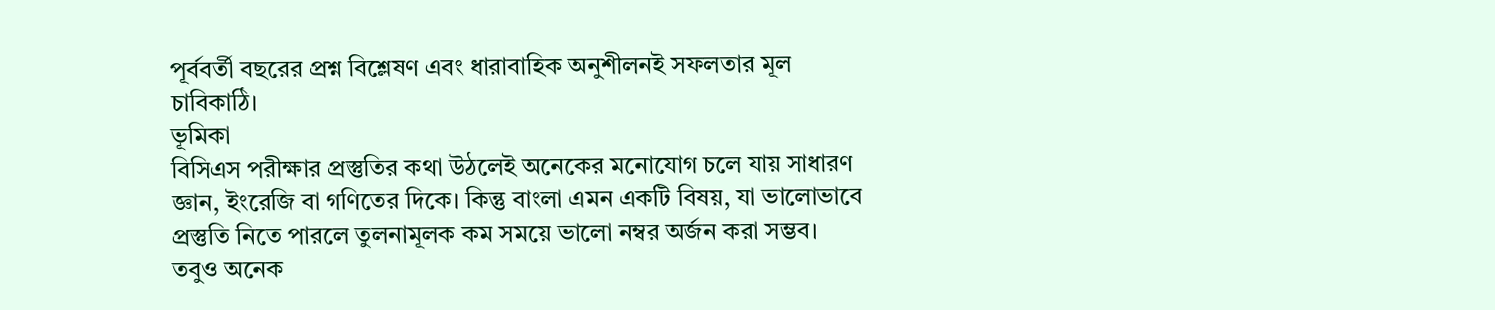পূর্ববর্তী বছরের প্রশ্ন বিশ্লেষণ এবং ধারাবাহিক অনুশীলনই সফলতার মূল চাবিকাঠি।
ভূমিকা
বিসিএস পরীক্ষার প্রস্তুতির কথা উঠলেই অনেকের মনোযোগ চলে যায় সাধারণ জ্ঞান, ইংরেজি বা গণিতের দিকে। কিন্তু বাংলা এমন একটি বিষয়, যা ভালোভাবে প্রস্তুতি নিতে পারলে তুলনামূলক কম সময়ে ভালো নম্বর অর্জন করা সম্ভব। তবুও অনেক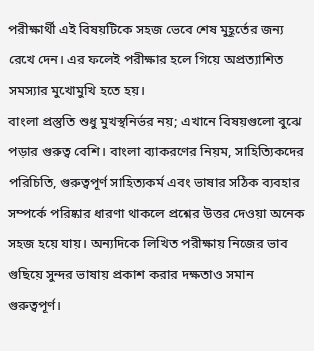পরীক্ষার্থী এই বিষয়টিকে সহজ ভেবে শেষ মুহূর্তের জন্য রেখে দেন। এর ফলেই পরীক্ষার হলে গিয়ে অপ্রত্যাশিত সমস্যার মুখোমুখি হতে হয়।
বাংলা প্রস্তুতি শুধু মুখস্থনির্ভর নয়; এখানে বিষয়গুলো বুঝে পড়ার গুরুত্ব বেশি। বাংলা ব্যাকরণের নিয়ম, সাহিত্যিকদের পরিচিতি, গুরুত্বপূর্ণ সাহিত্যকর্ম এবং ভাষার সঠিক ব্যবহার সম্পর্কে পরিষ্কার ধারণা থাকলে প্রশ্নের উত্তর দেওয়া অনেক সহজ হয়ে যায়। অন্যদিকে লিখিত পরীক্ষায় নিজের ভাব গুছিয়ে সুন্দর ভাষায় প্রকাশ করার দক্ষতাও সমান গুরুত্বপূর্ণ।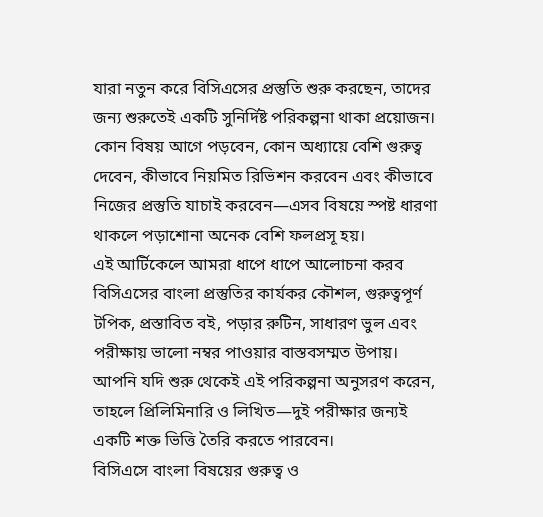যারা নতুন করে বিসিএসের প্রস্তুতি শুরু করছেন, তাদের জন্য শুরুতেই একটি সুনির্দিষ্ট পরিকল্পনা থাকা প্রয়োজন। কোন বিষয় আগে পড়বেন, কোন অধ্যায়ে বেশি গুরুত্ব দেবেন, কীভাবে নিয়মিত রিভিশন করবেন এবং কীভাবে নিজের প্রস্তুতি যাচাই করবেন—এসব বিষয়ে স্পষ্ট ধারণা থাকলে পড়াশোনা অনেক বেশি ফলপ্রসূ হয়।
এই আর্টিকেলে আমরা ধাপে ধাপে আলোচনা করব বিসিএসের বাংলা প্রস্তুতির কার্যকর কৌশল, গুরুত্বপূর্ণ টপিক, প্রস্তাবিত বই, পড়ার রুটিন, সাধারণ ভুল এবং পরীক্ষায় ভালো নম্বর পাওয়ার বাস্তবসম্মত উপায়। আপনি যদি শুরু থেকেই এই পরিকল্পনা অনুসরণ করেন, তাহলে প্রিলিমিনারি ও লিখিত—দুই পরীক্ষার জন্যই একটি শক্ত ভিত্তি তৈরি করতে পারবেন।
বিসিএসে বাংলা বিষয়ের গুরুত্ব ও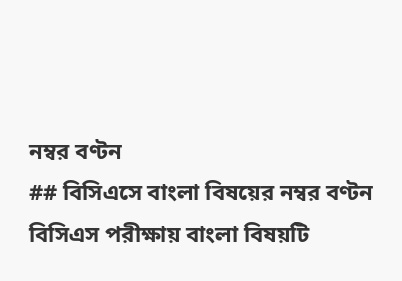নম্বর বণ্টন
## বিসিএসে বাংলা বিষয়ের নম্বর বণ্টন
বিসিএস পরীক্ষায় বাংলা বিষয়টি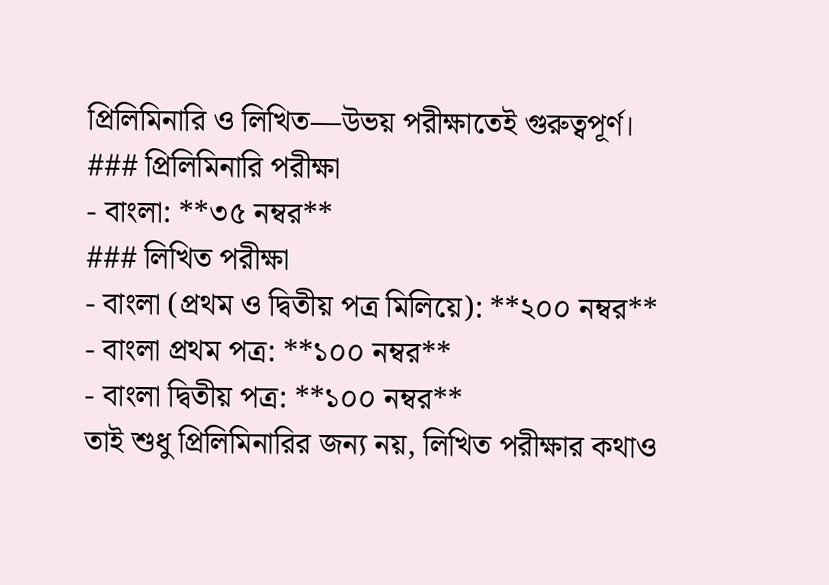প্রিলিমিনারি ও লিখিত—উভয় পরীক্ষাতেই গুরুত্বপূর্ণ।
### প্রিলিমিনারি পরীক্ষা
- বাংলা: **৩৫ নম্বর**
### লিখিত পরীক্ষা
- বাংলা (প্রথম ও দ্বিতীয় পত্র মিলিয়ে): **২০০ নম্বর**
- বাংলা প্রথম পত্র: **১০০ নম্বর**
- বাংলা দ্বিতীয় পত্র: **১০০ নম্বর**
তাই শুধু প্রিলিমিনারির জন্য নয়, লিখিত পরীক্ষার কথাও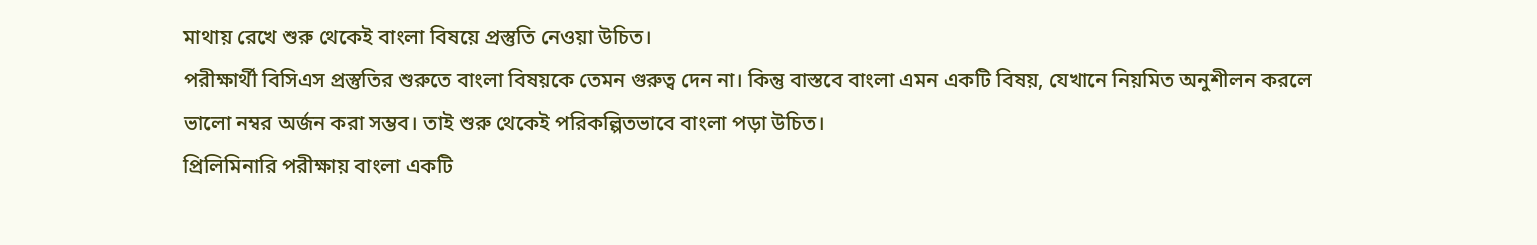মাথায় রেখে শুরু থেকেই বাংলা বিষয়ে প্রস্তুতি নেওয়া উচিত।
পরীক্ষার্থী বিসিএস প্রস্তুতির শুরুতে বাংলা বিষয়কে তেমন গুরুত্ব দেন না। কিন্তু বাস্তবে বাংলা এমন একটি বিষয়, যেখানে নিয়মিত অনুশীলন করলে ভালো নম্বর অর্জন করা সম্ভব। তাই শুরু থেকেই পরিকল্পিতভাবে বাংলা পড়া উচিত।
প্রিলিমিনারি পরীক্ষায় বাংলা একটি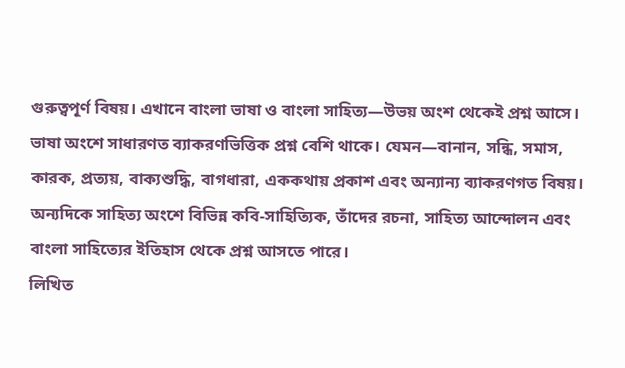গুরুত্বপূর্ণ বিষয়। এখানে বাংলা ভাষা ও বাংলা সাহিত্য—উভয় অংশ থেকেই প্রশ্ন আসে। ভাষা অংশে সাধারণত ব্যাকরণভিত্তিক প্রশ্ন বেশি থাকে। যেমন—বানান, সন্ধি, সমাস, কারক, প্রত্যয়, বাক্যশুদ্ধি, বাগধারা, এককথায় প্রকাশ এবং অন্যান্য ব্যাকরণগত বিষয়। অন্যদিকে সাহিত্য অংশে বিভিন্ন কবি-সাহিত্যিক, তাঁদের রচনা, সাহিত্য আন্দোলন এবং বাংলা সাহিত্যের ইতিহাস থেকে প্রশ্ন আসতে পারে।
লিখিত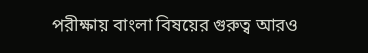পরীক্ষায় বাংলা বিষয়ের গুরুত্ব আরও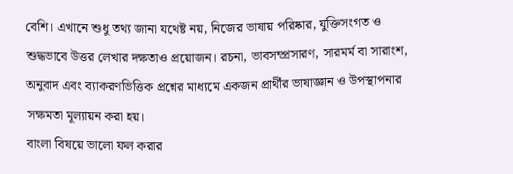বেশি। এখানে শুধু তথ্য জানা যথেষ্ট নয়, নিজের ভাষায় পরিষ্কার, যুক্তিসংগত ও শুদ্ধভাবে উত্তর লেখার দক্ষতাও প্রয়োজন। রচনা, ভাবসম্প্রসারণ, সারমর্ম বা সারাংশ, অনুবাদ এবং ব্যাকরণভিত্তিক প্রশ্নের মাধ্যমে একজন প্রার্থীর ভাষাজ্ঞান ও উপস্থাপনার সক্ষমতা মূল্যায়ন করা হয়।
বাংলা বিষয়ে ভালো ফল করার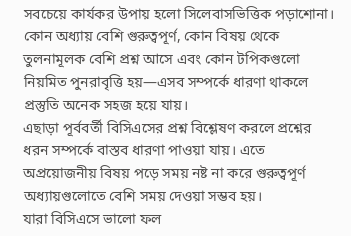সবচেয়ে কার্যকর উপায় হলো সিলেবাসভিত্তিক পড়াশোনা। কোন অধ্যায় বেশি গুরুত্বপূর্ণ, কোন বিষয় থেকে তুলনামূলক বেশি প্রশ্ন আসে এবং কোন টপিকগুলো নিয়মিত পুনরাবৃত্তি হয়—এসব সম্পর্কে ধারণা থাকলে প্রস্তুতি অনেক সহজ হয়ে যায়।
এছাড়া পূর্ববর্তী বিসিএসের প্রশ্ন বিশ্লেষণ করলে প্রশ্নের ধরন সম্পর্কে বাস্তব ধারণা পাওয়া যায়। এতে অপ্রয়োজনীয় বিষয় পড়ে সময় নষ্ট না করে গুরুত্বপূর্ণ অধ্যায়গুলোতে বেশি সময় দেওয়া সম্ভব হয়।
যারা বিসিএসে ভালো ফল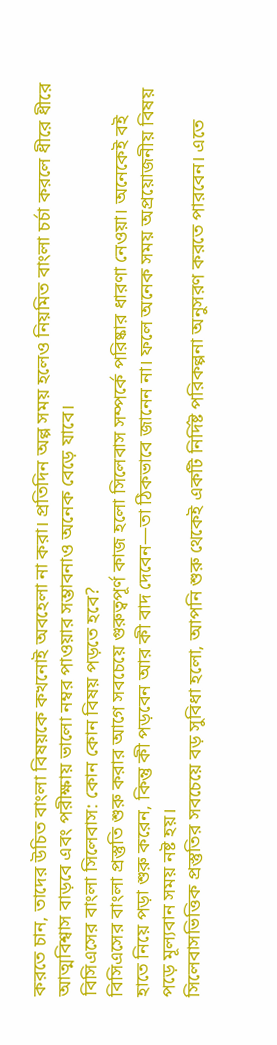করতে চান, তাদের উচিত বাংলা বিষয়কে কখনোই অবহেলা না করা। প্রতিদিন অল্প সময় হলেও নিয়মিত বাংলা চর্চা করলে ধীরে ধীরে আত্মবিশ্বাস বাড়বে এবং পরীক্ষায় ভালো নম্বর পাওয়ার সম্ভাবনাও অনেক বেড়ে যাবে।
বিসিএসের বাংলা সিলেবাস: কোন কোন বিষয় পড়তে হবে?
বিসিএসের বাংলা প্রস্তুতি শুরু করার আগে সবচেয়ে গুরুত্বপূর্ণ কাজ হলো সিলেবাস সম্পর্কে পরিষ্কার ধারণা নেওয়া। অনেকেই বই হাতে নিয়ে পড়া শুরু করেন, কিন্তু কী পড়বেন আর কী বাদ দেবেন—তা ঠিকভাবে জানেন না। ফলে অনেক সময় অপ্রয়োজনীয় বিষয় পড়ে মূল্যবান সময় নষ্ট হয়।
সিলেবাসভিত্তিক প্রস্তুতির সবচেয়ে বড় সুবিধা হলো, আপনি শুরু থেকেই একটি নির্দিষ্ট পরিকল্পনা অনুসরণ করতে পারবেন। এতে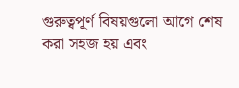গুরুত্বপূর্ণ বিষয়গুলো আগে শেষ করা সহজ হয় এবং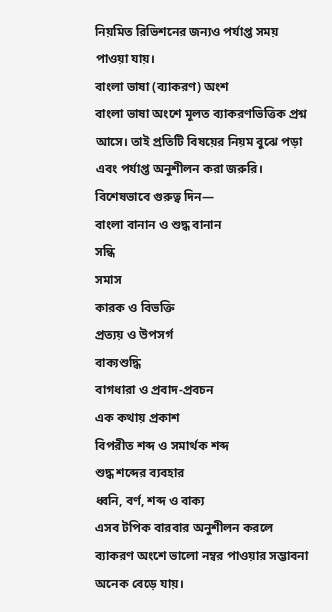নিয়মিত রিভিশনের জন্যও পর্যাপ্ত সময় পাওয়া যায়।
বাংলা ভাষা (ব্যাকরণ) অংশ
বাংলা ভাষা অংশে মূলত ব্যাকরণভিত্তিক প্রশ্ন আসে। তাই প্রতিটি বিষয়ের নিয়ম বুঝে পড়া এবং পর্যাপ্ত অনুশীলন করা জরুরি। বিশেষভাবে গুরুত্ব দিন—
বাংলা বানান ও শুদ্ধ বানান
সন্ধি
সমাস
কারক ও বিভক্তি
প্রত্যয় ও উপসর্গ
বাক্যশুদ্ধি
বাগধারা ও প্রবাদ-প্রবচন
এক কথায় প্রকাশ
বিপরীত শব্দ ও সমার্থক শব্দ
শুদ্ধ শব্দের ব্যবহার
ধ্বনি, বর্ণ, শব্দ ও বাক্য
এসব টপিক বারবার অনুশীলন করলে ব্যাকরণ অংশে ভালো নম্বর পাওয়ার সম্ভাবনা অনেক বেড়ে যায়।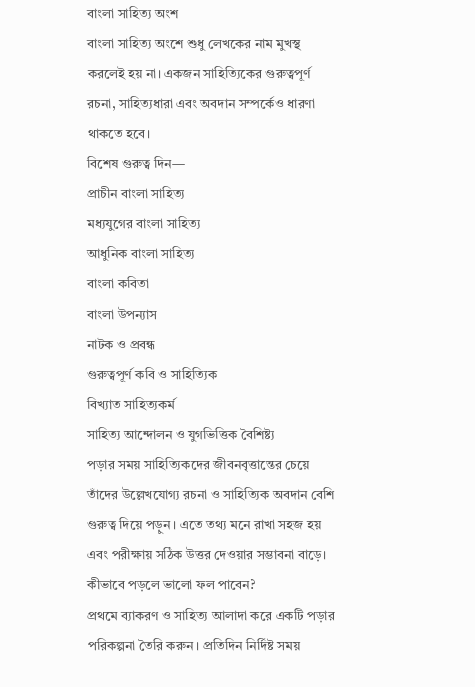বাংলা সাহিত্য অংশ
বাংলা সাহিত্য অংশে শুধু লেখকের নাম মুখস্থ করলেই হয় না। একজন সাহিত্যিকের গুরুত্বপূর্ণ রচনা, সাহিত্যধারা এবং অবদান সম্পর্কেও ধারণা থাকতে হবে।
বিশেষ গুরুত্ব দিন—
প্রাচীন বাংলা সাহিত্য
মধ্যযুগের বাংলা সাহিত্য
আধুনিক বাংলা সাহিত্য
বাংলা কবিতা
বাংলা উপন্যাস
নাটক ও প্রবন্ধ
গুরুত্বপূর্ণ কবি ও সাহিত্যিক
বিখ্যাত সাহিত্যকর্ম
সাহিত্য আন্দোলন ও যুগভিত্তিক বৈশিষ্ট্য
পড়ার সময় সাহিত্যিকদের জীবনবৃত্তান্তের চেয়ে তাঁদের উল্লেখযোগ্য রচনা ও সাহিত্যিক অবদান বেশি গুরুত্ব দিয়ে পড়ুন। এতে তথ্য মনে রাখা সহজ হয় এবং পরীক্ষায় সঠিক উত্তর দেওয়ার সম্ভাবনা বাড়ে।
কীভাবে পড়লে ভালো ফল পাবেন?
প্রথমে ব্যাকরণ ও সাহিত্য আলাদা করে একটি পড়ার পরিকল্পনা তৈরি করুন। প্রতিদিন নির্দিষ্ট সময়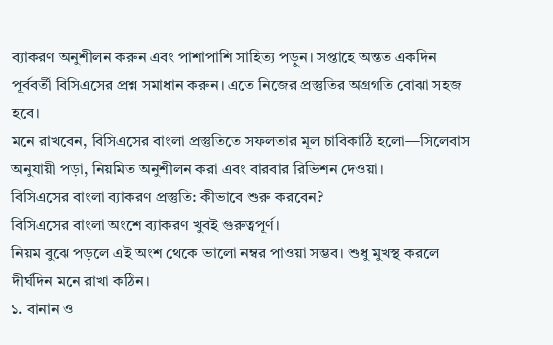ব্যাকরণ অনুশীলন করুন এবং পাশাপাশি সাহিত্য পড়ুন। সপ্তাহে অন্তত একদিন পূর্ববর্তী বিসিএসের প্রশ্ন সমাধান করুন। এতে নিজের প্রস্তুতির অগ্রগতি বোঝা সহজ হবে।
মনে রাখবেন, বিসিএসের বাংলা প্রস্তুতিতে সফলতার মূল চাবিকাঠি হলো—সিলেবাস অনুযায়ী পড়া, নিয়মিত অনুশীলন করা এবং বারবার রিভিশন দেওয়া।
বিসিএসের বাংলা ব্যাকরণ প্রস্তুতি: কীভাবে শুরু করবেন?
বিসিএসের বাংলা অংশে ব্যাকরণ খুবই গুরুত্বপূর্ণ।
নিয়ম বুঝে পড়লে এই অংশ থেকে ভালো নম্বর পাওয়া সম্ভব। শুধু মুখস্থ করলে দীর্ঘদিন মনে রাখা কঠিন।
১. বানান ও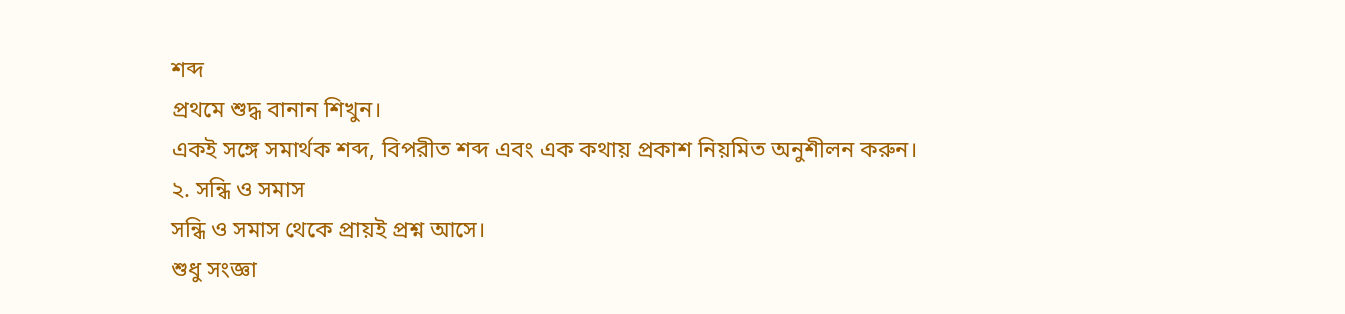শব্দ
প্রথমে শুদ্ধ বানান শিখুন।
একই সঙ্গে সমার্থক শব্দ, বিপরীত শব্দ এবং এক কথায় প্রকাশ নিয়মিত অনুশীলন করুন।
২. সন্ধি ও সমাস
সন্ধি ও সমাস থেকে প্রায়ই প্রশ্ন আসে।
শুধু সংজ্ঞা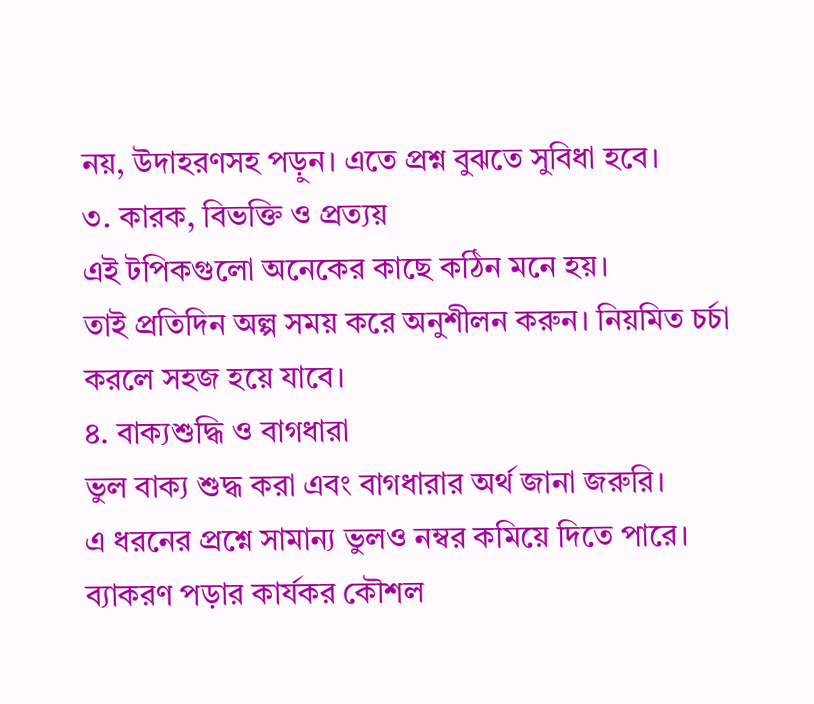নয়, উদাহরণসহ পড়ুন। এতে প্রশ্ন বুঝতে সুবিধা হবে।
৩. কারক, বিভক্তি ও প্রত্যয়
এই টপিকগুলো অনেকের কাছে কঠিন মনে হয়।
তাই প্রতিদিন অল্প সময় করে অনুশীলন করুন। নিয়মিত চর্চা করলে সহজ হয়ে যাবে।
৪. বাক্যশুদ্ধি ও বাগধারা
ভুল বাক্য শুদ্ধ করা এবং বাগধারার অর্থ জানা জরুরি।
এ ধরনের প্রশ্নে সামান্য ভুলও নম্বর কমিয়ে দিতে পারে।
ব্যাকরণ পড়ার কার্যকর কৌশল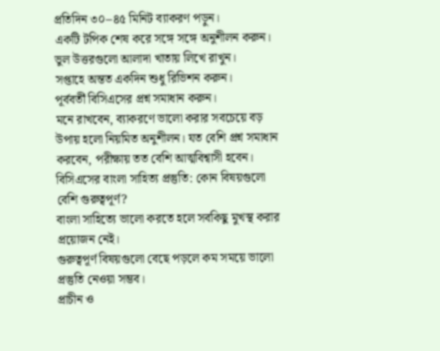প্রতিদিন ৩০–৪৫ মিনিট ব্যাকরণ পড়ুন।
একটি টপিক শেষ করে সঙ্গে সঙ্গে অনুশীলন করুন।
ভুল উত্তরগুলো আলাদা খাতায় লিখে রাখুন।
সপ্তাহে অন্তত একদিন শুধু রিভিশন করুন।
পূর্ববর্তী বিসিএসের প্রশ্ন সমাধান করুন।
মনে রাখবেন, ব্যাকরণে ভালো করার সবচেয়ে বড় উপায় হলো নিয়মিত অনুশীলন। যত বেশি প্রশ্ন সমাধান করবেন, পরীক্ষায় তত বেশি আত্মবিশ্বাসী হবেন।
বিসিএসের বাংলা সাহিত্য প্রস্তুতি: কোন বিষয়গুলো বেশি গুরুত্বপূর্ণ?
বাংলা সাহিত্যে ভালো করতে হলে সবকিছু মুখস্থ করার প্রয়োজন নেই।
গুরুত্বপূর্ণ বিষয়গুলো বেছে পড়লে কম সময়ে ভালো প্রস্তুতি নেওয়া সম্ভব।
প্রাচীন ও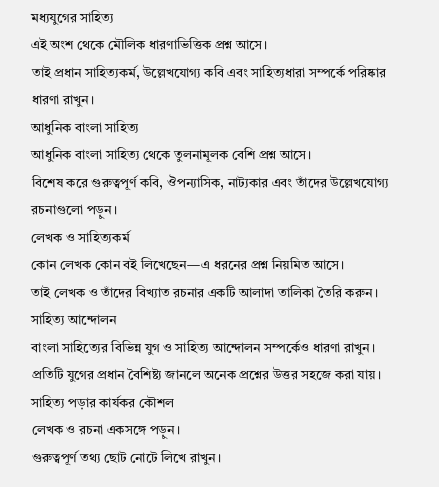মধ্যযুগের সাহিত্য
এই অংশ থেকে মৌলিক ধারণাভিত্তিক প্রশ্ন আসে।
তাই প্রধান সাহিত্যকর্ম, উল্লেখযোগ্য কবি এবং সাহিত্যধারা সম্পর্কে পরিষ্কার ধারণা রাখুন।
আধুনিক বাংলা সাহিত্য
আধুনিক বাংলা সাহিত্য থেকে তুলনামূলক বেশি প্রশ্ন আসে।
বিশেষ করে গুরুত্বপূর্ণ কবি, ঔপন্যাসিক, নাট্যকার এবং তাঁদের উল্লেখযোগ্য রচনাগুলো পড়ুন।
লেখক ও সাহিত্যকর্ম
কোন লেখক কোন বই লিখেছেন—এ ধরনের প্রশ্ন নিয়মিত আসে।
তাই লেখক ও তাঁদের বিখ্যাত রচনার একটি আলাদা তালিকা তৈরি করুন।
সাহিত্য আন্দোলন
বাংলা সাহিত্যের বিভিন্ন যুগ ও সাহিত্য আন্দোলন সম্পর্কেও ধারণা রাখুন।
প্রতিটি যুগের প্রধান বৈশিষ্ট্য জানলে অনেক প্রশ্নের উত্তর সহজে করা যায়।
সাহিত্য পড়ার কার্যকর কৌশল
লেখক ও রচনা একসঙ্গে পড়ুন।
গুরুত্বপূর্ণ তথ্য ছোট নোটে লিখে রাখুন।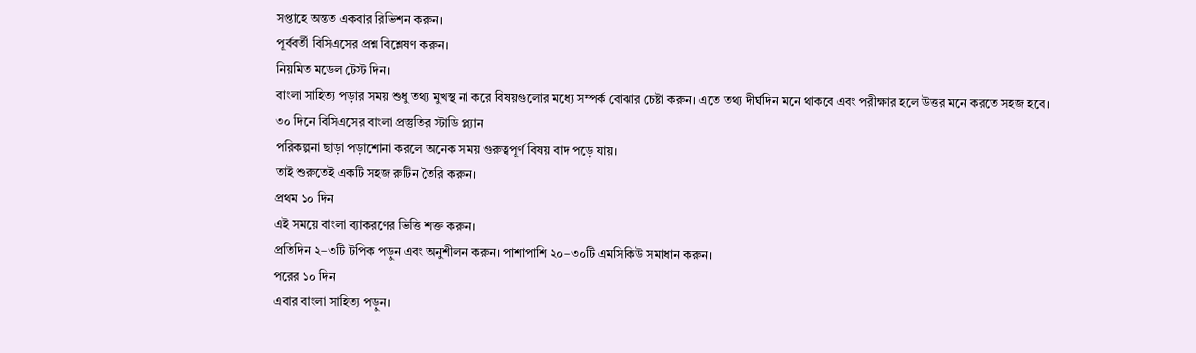সপ্তাহে অন্তত একবার রিভিশন করুন।
পূর্ববর্তী বিসিএসের প্রশ্ন বিশ্লেষণ করুন।
নিয়মিত মডেল টেস্ট দিন।
বাংলা সাহিত্য পড়ার সময় শুধু তথ্য মুখস্থ না করে বিষয়গুলোর মধ্যে সম্পর্ক বোঝার চেষ্টা করুন। এতে তথ্য দীর্ঘদিন মনে থাকবে এবং পরীক্ষার হলে উত্তর মনে করতে সহজ হবে।
৩০ দিনে বিসিএসের বাংলা প্রস্তুতির স্টাডি প্ল্যান
পরিকল্পনা ছাড়া পড়াশোনা করলে অনেক সময় গুরুত্বপূর্ণ বিষয় বাদ পড়ে যায়।
তাই শুরুতেই একটি সহজ রুটিন তৈরি করুন।
প্রথম ১০ দিন
এই সময়ে বাংলা ব্যাকরণের ভিত্তি শক্ত করুন।
প্রতিদিন ২–৩টি টপিক পড়ুন এবং অনুশীলন করুন। পাশাপাশি ২০–৩০টি এমসিকিউ সমাধান করুন।
পরের ১০ দিন
এবার বাংলা সাহিত্য পড়ুন।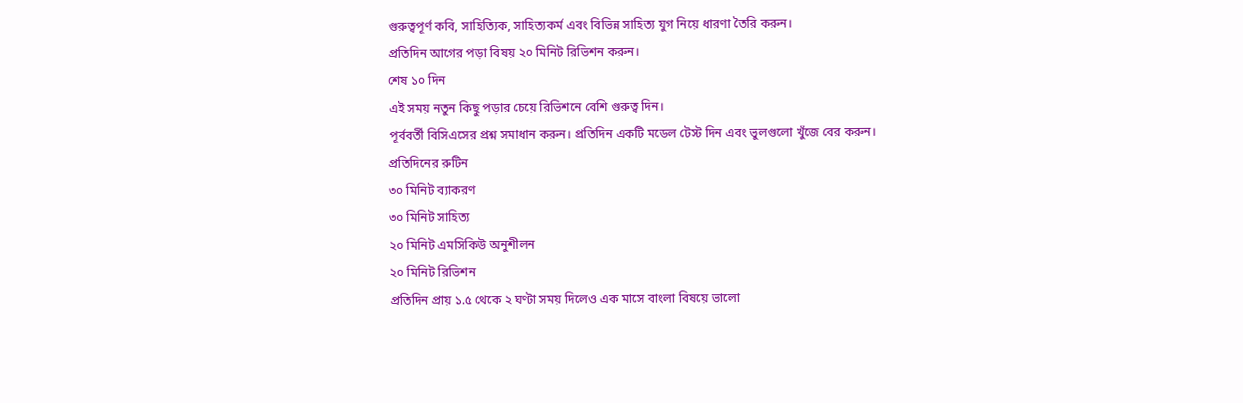গুরুত্বপূর্ণ কবি, সাহিত্যিক, সাহিত্যকর্ম এবং বিভিন্ন সাহিত্য যুগ নিয়ে ধারণা তৈরি করুন।
প্রতিদিন আগের পড়া বিষয় ২০ মিনিট রিভিশন করুন।
শেষ ১০ দিন
এই সময় নতুন কিছু পড়ার চেয়ে রিভিশনে বেশি গুরুত্ব দিন।
পূর্ববর্তী বিসিএসের প্রশ্ন সমাধান করুন। প্রতিদিন একটি মডেল টেস্ট দিন এবং ভুলগুলো খুঁজে বের করুন।
প্রতিদিনের রুটিন
৩০ মিনিট ব্যাকরণ
৩০ মিনিট সাহিত্য
২০ মিনিট এমসিকিউ অনুশীলন
২০ মিনিট রিভিশন
প্রতিদিন প্রায় ১.৫ থেকে ২ ঘণ্টা সময় দিলেও এক মাসে বাংলা বিষয়ে ভালো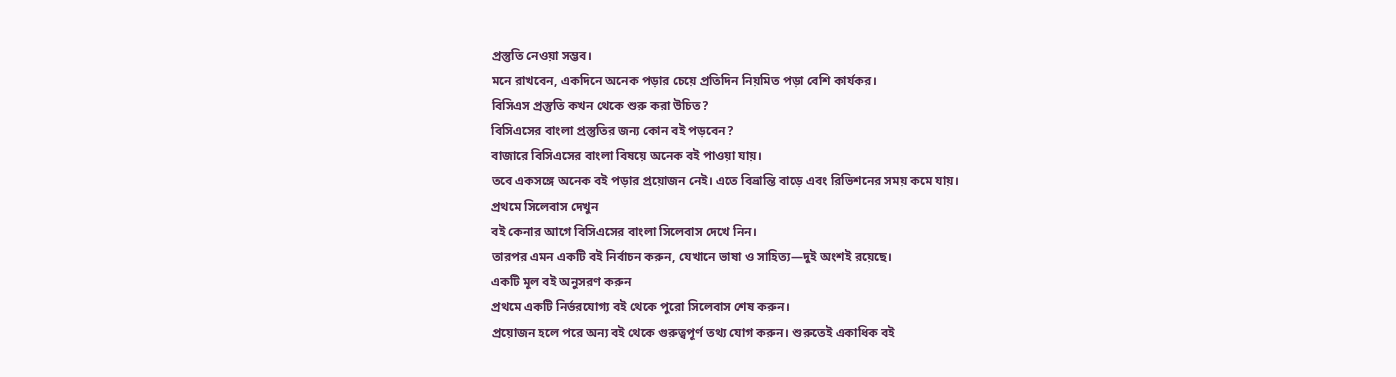প্রস্তুতি নেওয়া সম্ভব।
মনে রাখবেন, একদিনে অনেক পড়ার চেয়ে প্রতিদিন নিয়মিত পড়া বেশি কার্যকর।
বিসিএস প্রস্তুতি কখন থেকে শুরু করা উচিত?
বিসিএসের বাংলা প্রস্তুতির জন্য কোন বই পড়বেন?
বাজারে বিসিএসের বাংলা বিষয়ে অনেক বই পাওয়া যায়।
তবে একসঙ্গে অনেক বই পড়ার প্রয়োজন নেই। এতে বিভ্রান্তি বাড়ে এবং রিভিশনের সময় কমে যায়।
প্রথমে সিলেবাস দেখুন
বই কেনার আগে বিসিএসের বাংলা সিলেবাস দেখে নিন।
তারপর এমন একটি বই নির্বাচন করুন, যেখানে ভাষা ও সাহিত্য—দুই অংশই রয়েছে।
একটি মূল বই অনুসরণ করুন
প্রথমে একটি নির্ভরযোগ্য বই থেকে পুরো সিলেবাস শেষ করুন।
প্রয়োজন হলে পরে অন্য বই থেকে গুরুত্বপূর্ণ তথ্য যোগ করুন। শুরুতেই একাধিক বই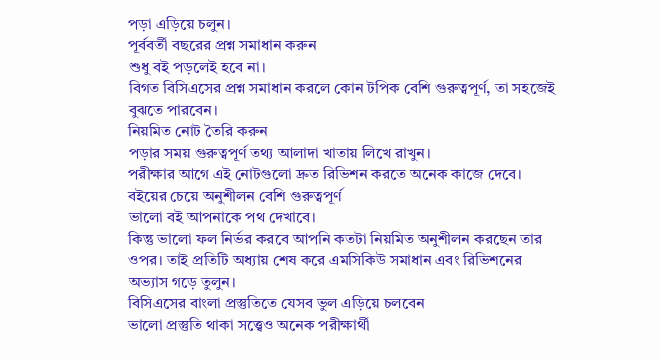পড়া এড়িয়ে চলুন।
পূর্ববর্তী বছরের প্রশ্ন সমাধান করুন
শুধু বই পড়লেই হবে না।
বিগত বিসিএসের প্রশ্ন সমাধান করলে কোন টপিক বেশি গুরুত্বপূর্ণ, তা সহজেই বুঝতে পারবেন।
নিয়মিত নোট তৈরি করুন
পড়ার সময় গুরুত্বপূর্ণ তথ্য আলাদা খাতায় লিখে রাখুন।
পরীক্ষার আগে এই নোটগুলো দ্রুত রিভিশন করতে অনেক কাজে দেবে।
বইয়ের চেয়ে অনুশীলন বেশি গুরুত্বপূর্ণ
ভালো বই আপনাকে পথ দেখাবে।
কিন্তু ভালো ফল নির্ভর করবে আপনি কতটা নিয়মিত অনুশীলন করছেন তার ওপর। তাই প্রতিটি অধ্যায় শেষ করে এমসিকিউ সমাধান এবং রিভিশনের অভ্যাস গড়ে তুলুন।
বিসিএসের বাংলা প্রস্তুতিতে যেসব ভুল এড়িয়ে চলবেন
ভালো প্রস্তুতি থাকা সত্ত্বেও অনেক পরীক্ষার্থী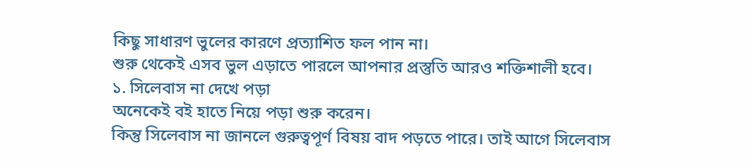কিছু সাধারণ ভুলের কারণে প্রত্যাশিত ফল পান না।
শুরু থেকেই এসব ভুল এড়াতে পারলে আপনার প্রস্তুতি আরও শক্তিশালী হবে।
১. সিলেবাস না দেখে পড়া
অনেকেই বই হাতে নিয়ে পড়া শুরু করেন।
কিন্তু সিলেবাস না জানলে গুরুত্বপূর্ণ বিষয় বাদ পড়তে পারে। তাই আগে সিলেবাস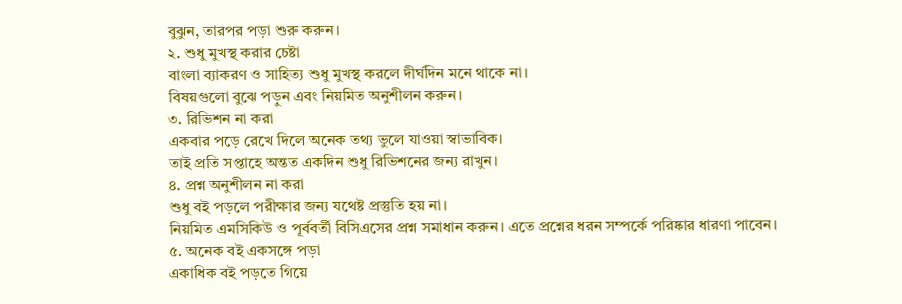বুঝুন, তারপর পড়া শুরু করুন।
২. শুধু মুখস্থ করার চেষ্টা
বাংলা ব্যাকরণ ও সাহিত্য শুধু মুখস্থ করলে দীর্ঘদিন মনে থাকে না।
বিষয়গুলো বুঝে পড়ুন এবং নিয়মিত অনুশীলন করুন।
৩. রিভিশন না করা
একবার পড়ে রেখে দিলে অনেক তথ্য ভুলে যাওয়া স্বাভাবিক।
তাই প্রতি সপ্তাহে অন্তত একদিন শুধু রিভিশনের জন্য রাখুন।
৪. প্রশ্ন অনুশীলন না করা
শুধু বই পড়লে পরীক্ষার জন্য যথেষ্ট প্রস্তুতি হয় না।
নিয়মিত এমসিকিউ ও পূর্ববর্তী বিসিএসের প্রশ্ন সমাধান করুন। এতে প্রশ্নের ধরন সম্পর্কে পরিষ্কার ধারণা পাবেন।
৫. অনেক বই একসঙ্গে পড়া
একাধিক বই পড়তে গিয়ে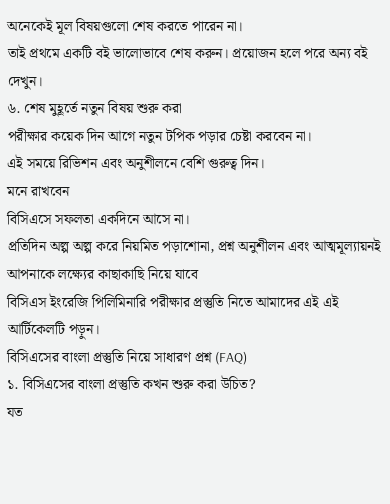অনেকেই মূল বিষয়গুলো শেষ করতে পারেন না।
তাই প্রথমে একটি বই ভালোভাবে শেষ করুন। প্রয়োজন হলে পরে অন্য বই দেখুন।
৬. শেষ মুহূর্তে নতুন বিষয় শুরু করা
পরীক্ষার কয়েক দিন আগে নতুন টপিক পড়ার চেষ্টা করবেন না।
এই সময়ে রিভিশন এবং অনুশীলনে বেশি গুরুত্ব দিন।
মনে রাখবেন
বিসিএসে সফলতা একদিনে আসে না।
প্রতিদিন অল্প অল্প করে নিয়মিত পড়াশোনা, প্রশ্ন অনুশীলন এবং আত্মমূল্যায়নই আপনাকে লক্ষ্যের কাছাকাছি নিয়ে যাবে
বিসিএস ইংরেজি পিলিমিনারি পরীক্ষার প্রস্তুতি নিতে আমাদের এই এই আর্টিকেলটি পড়ুন।
বিসিএসের বাংলা প্রস্তুতি নিয়ে সাধারণ প্রশ্ন (FAQ)
১. বিসিএসের বাংলা প্রস্তুতি কখন শুরু করা উচিত?
যত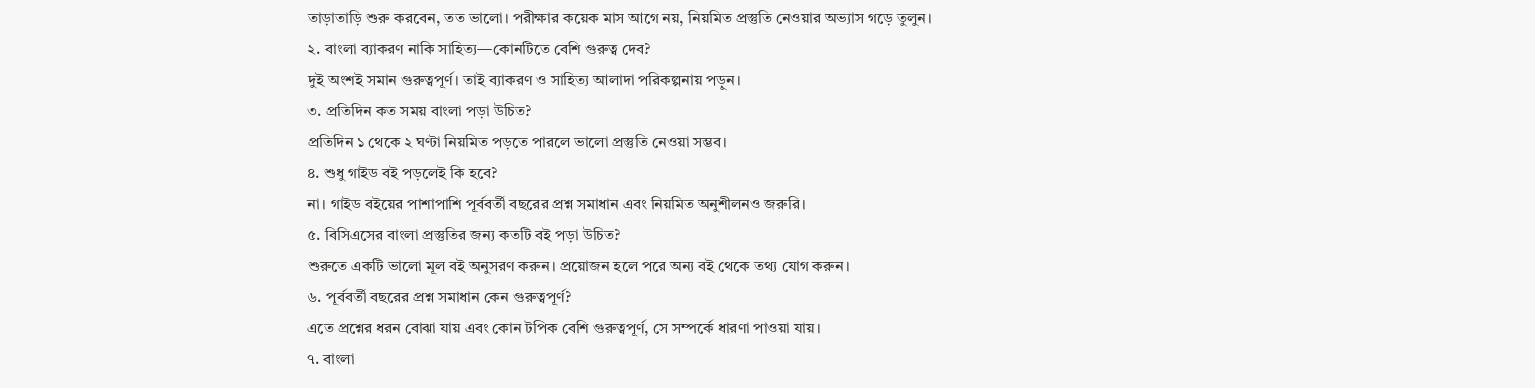তাড়াতাড়ি শুরু করবেন, তত ভালো। পরীক্ষার কয়েক মাস আগে নয়, নিয়মিত প্রস্তুতি নেওয়ার অভ্যাস গড়ে তুলুন।
২. বাংলা ব্যাকরণ নাকি সাহিত্য—কোনটিতে বেশি গুরুত্ব দেব?
দুই অংশই সমান গুরুত্বপূর্ণ। তাই ব্যাকরণ ও সাহিত্য আলাদা পরিকল্পনায় পড়ুন।
৩. প্রতিদিন কত সময় বাংলা পড়া উচিত?
প্রতিদিন ১ থেকে ২ ঘণ্টা নিয়মিত পড়তে পারলে ভালো প্রস্তুতি নেওয়া সম্ভব।
৪. শুধু গাইড বই পড়লেই কি হবে?
না। গাইড বইয়ের পাশাপাশি পূর্ববর্তী বছরের প্রশ্ন সমাধান এবং নিয়মিত অনুশীলনও জরুরি।
৫. বিসিএসের বাংলা প্রস্তুতির জন্য কতটি বই পড়া উচিত?
শুরুতে একটি ভালো মূল বই অনুসরণ করুন। প্রয়োজন হলে পরে অন্য বই থেকে তথ্য যোগ করুন।
৬. পূর্ববর্তী বছরের প্রশ্ন সমাধান কেন গুরুত্বপূর্ণ?
এতে প্রশ্নের ধরন বোঝা যায় এবং কোন টপিক বেশি গুরুত্বপূর্ণ, সে সম্পর্কে ধারণা পাওয়া যায়।
৭. বাংলা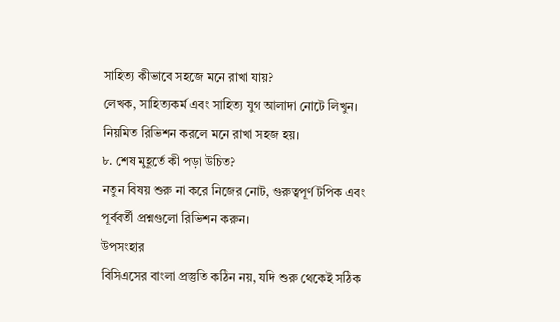সাহিত্য কীভাবে সহজে মনে রাখা যায়?
লেখক, সাহিত্যকর্ম এবং সাহিত্য যুগ আলাদা নোটে লিখুন। নিয়মিত রিভিশন করলে মনে রাখা সহজ হয়।
৮. শেষ মুহূর্তে কী পড়া উচিত?
নতুন বিষয় শুরু না করে নিজের নোট, গুরুত্বপূর্ণ টপিক এবং পূর্ববর্তী প্রশ্নগুলো রিভিশন করুন।
উপসংহার
বিসিএসের বাংলা প্রস্তুতি কঠিন নয়, যদি শুরু থেকেই সঠিক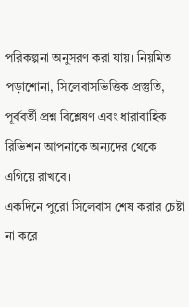পরিকল্পনা অনুসরণ করা যায়। নিয়মিত পড়াশোনা, সিলেবাসভিত্তিক প্রস্তুতি, পূর্ববর্তী প্রশ্ন বিশ্লেষণ এবং ধারাবাহিক রিভিশন আপনাকে অন্যদের থেকে এগিয়ে রাখবে।
একদিনে পুরো সিলেবাস শেষ করার চেষ্টা না করে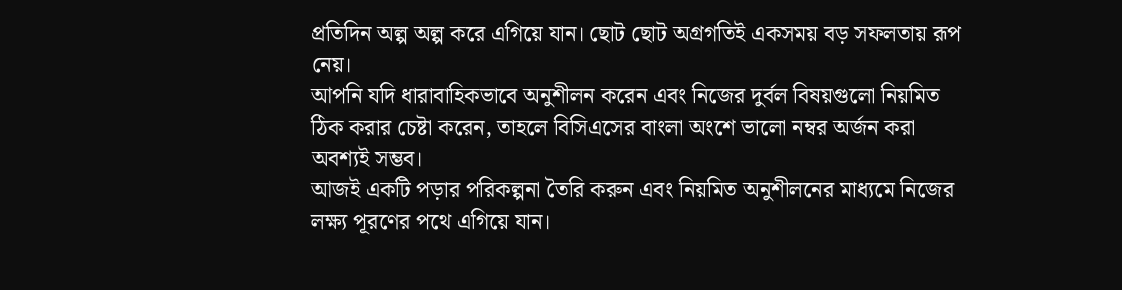প্রতিদিন অল্প অল্প করে এগিয়ে যান। ছোট ছোট অগ্রগতিই একসময় বড় সফলতায় রূপ নেয়।
আপনি যদি ধারাবাহিকভাবে অনুশীলন করেন এবং নিজের দুর্বল বিষয়গুলো নিয়মিত ঠিক করার চেষ্টা করেন, তাহলে বিসিএসের বাংলা অংশে ভালো নম্বর অর্জন করা অবশ্যই সম্ভব।
আজই একটি পড়ার পরিকল্পনা তৈরি করুন এবং নিয়মিত অনুশীলনের মাধ্যমে নিজের লক্ষ্য পূরণের পথে এগিয়ে যান।